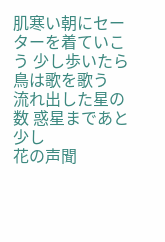肌寒い朝にセーターを着ていこう 少し歩いたら鳥は歌を歌う
流れ出した星の数 惑星まであと少し
花の声聞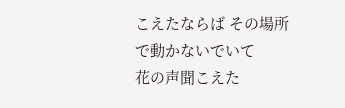こえたならば その場所で動かないでいて
花の声聞こえた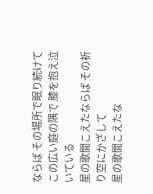ならば その場所で眠り続けて
この広い庭の隅で 膝を抱え泣いている
星の歌聞こえたならば その祈り空にかざして
星の歌聞こえたな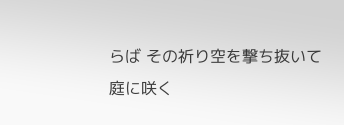らば その祈り空を撃ち抜いて
庭に咲く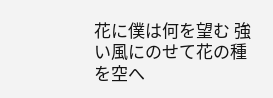花に僕は何を望む 強い風にのせて花の種を空へ